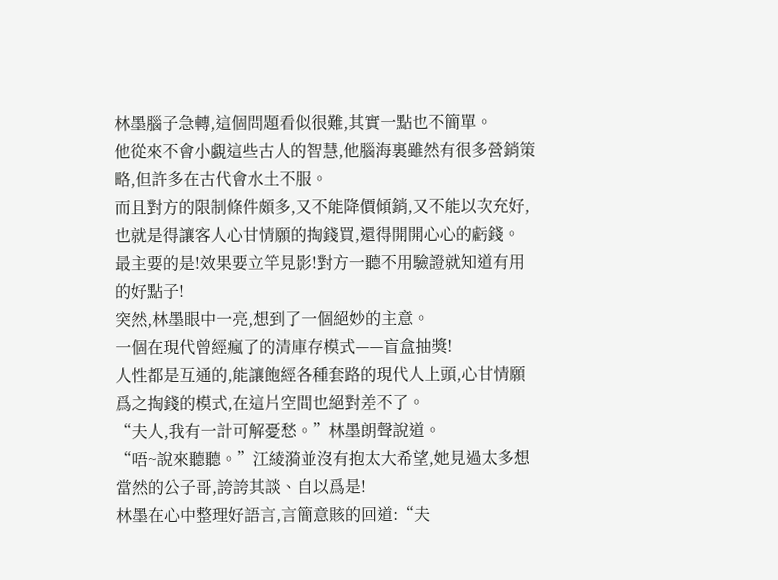林墨腦子急轉,這個問題看似很難,其實一點也不簡單。
他從來不會小覷這些古人的智慧,他腦海裏雖然有很多營銷策略,但許多在古代會水土不服。
而且對方的限制條件頗多,又不能降價傾銷,又不能以次充好,也就是得讓客人心甘情願的掏錢買,還得開開心心的虧錢。
最主要的是!效果要立竿見影!對方一聽不用驗證就知道有用的好點子!
突然,林墨眼中一亮,想到了一個絕妙的主意。
一個在現代曾經瘋了的清庫存模式——盲盒抽獎!
人性都是互通的,能讓飽經各種套路的現代人上頭,心甘情願爲之掏錢的模式,在這片空間也絕對差不了。
“夫人,我有一計可解憂愁。”林墨朗聲說道。
“唔~說來聽聽。”江綾漪並沒有抱太大希望,她見過太多想當然的公子哥,誇誇其談、自以爲是!
林墨在心中整理好語言,言簡意賅的回道:“夫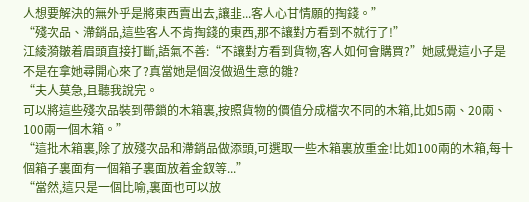人想要解決的無外乎是將東西賣出去,讓韭...客人心甘情願的掏錢。”
“殘次品、滯銷品,這些客人不肯掏錢的東西,那不讓對方看到不就行了!”
江綾漪皺着眉頭直接打斷,語氣不善:“不讓對方看到貨物,客人如何會購買?”她感覺這小子是不是在拿她尋開心來了?真當她是個沒做過生意的雛?
“夫人莫急,且聽我說完。
可以將這些殘次品裝到帶鎖的木箱裏,按照貨物的價值分成檔次不同的木箱,比如5兩、20兩、100兩一個木箱。”
“這批木箱裏,除了放殘次品和滯銷品做添頭,可選取一些木箱裏放重金!比如100兩的木箱,每十個箱子裏面有一個箱子裏面放着金釵等...”
“當然,這只是一個比喻,裏面也可以放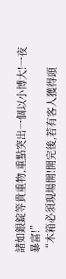諸如銀錠等貴重物,重點突出一個以小博大!一夜暴富!”
“木箱必須現場開!開完後,若有客人獲得頭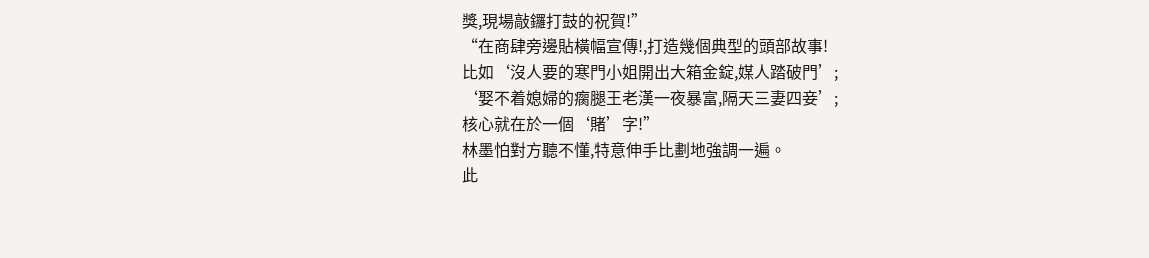獎,現場敲鑼打鼓的祝賀!”
“在商肆旁邊貼橫幅宣傳!,打造幾個典型的頭部故事!
比如‘沒人要的寒門小姐開出大箱金錠,媒人踏破門’;
‘娶不着媳婦的瘸腿王老漢一夜暴富,隔天三妻四妾’;
核心就在於一個‘賭’字!”
林墨怕對方聽不懂,特意伸手比劃地強調一遍。
此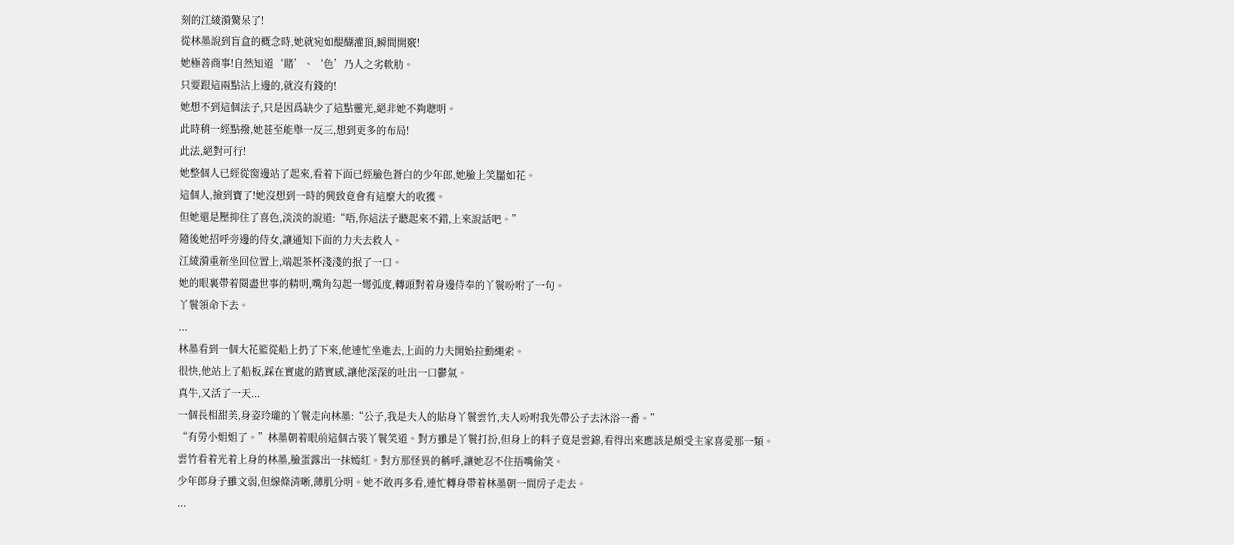刻的江綾漪驚呆了!
從林墨說到盲盒的概念時,她就宛如醍醐灌頂,瞬間開竅!
她極善商事!自然知道‘賭’、‘色’乃人之劣軟肋。
只要跟這兩點沾上邊的,就沒有錢的!
她想不到這個法子,只是因爲缺少了這點靈光,絕非她不夠聰明。
此時稍一經點撥,她甚至能舉一反三,想到更多的布局!
此法,絕對可行!
她整個人已經從窗邊站了起來,看着下面已經臉色蒼白的少年郎,她臉上笑靨如花。
這個人,撿到寶了!她沒想到一時的興致竟會有這麼大的收獲。
但她還是壓抑住了喜色,淡淡的說道:“唔,你這法子聽起來不錯,上來說話吧。”
隨後她招呼旁邊的侍女,讓通知下面的力夫去救人。
江綾漪重新坐回位置上,端起茶杯淺淺的抿了一口。
她的眼裏帶着閱盡世事的精明,嘴角勾起一彎弧度,轉頭對着身邊侍奉的丫鬟吩咐了一句。
丫鬟領命下去。
...
林墨看到一個大花籃從船上扔了下來,他連忙坐進去,上面的力夫開始拉動繩索。
很快,他站上了船板,踩在實處的踏實感,讓他深深的吐出一口鬱氣。
真牛,又活了一天...
一個長相甜美,身姿玲瓏的丫鬟走向林墨:“公子,我是夫人的貼身丫鬟雲竹,夫人吩咐我先帶公子去沐浴一番。”
“有勞小姐姐了。”林墨朝着眼前這個古裝丫鬟笑道。對方雖是丫鬟打扮,但身上的料子竟是雲錦,看得出來應該是頗受主家喜愛那一類。
雲竹看着光着上身的林墨,臉蛋露出一抹嫣紅。對方那怪異的稱呼,讓她忍不住捂嘴偷笑。
少年郎身子雖文弱,但線條清晰,薄肌分明。她不敢再多看,連忙轉身帶着林墨朝一間房子走去。
...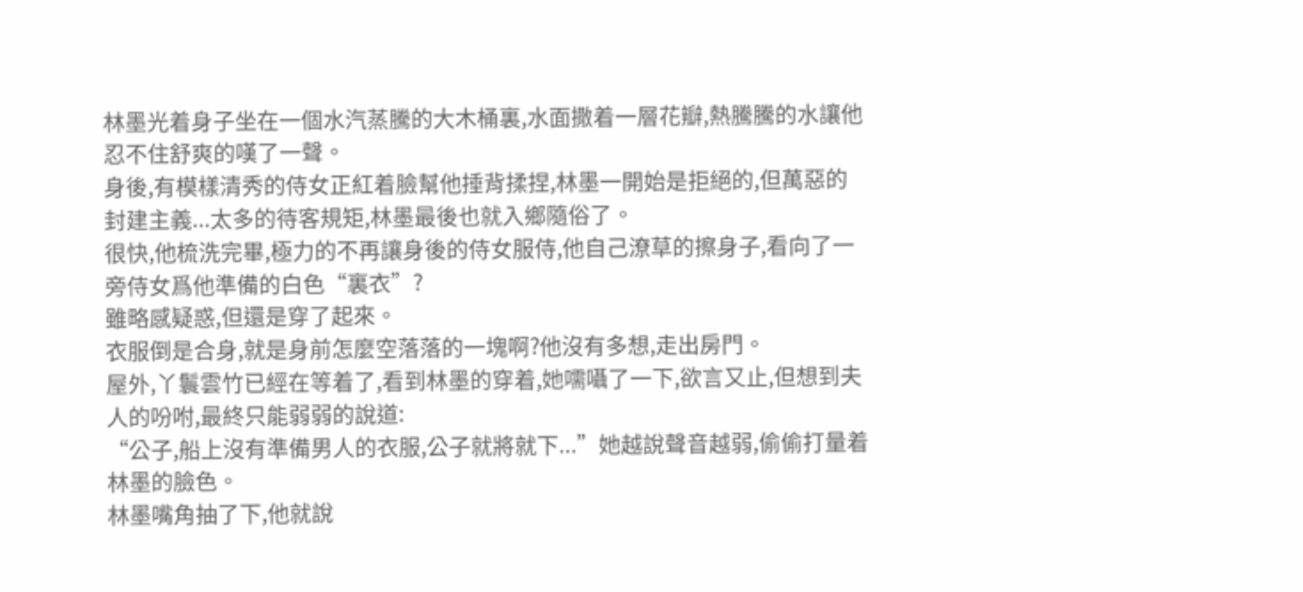林墨光着身子坐在一個水汽蒸騰的大木桶裏,水面撒着一層花瓣,熱騰騰的水讓他忍不住舒爽的嘆了一聲。
身後,有模樣清秀的侍女正紅着臉幫他捶背揉捏,林墨一開始是拒絕的,但萬惡的封建主義...太多的待客規矩,林墨最後也就入鄉隨俗了。
很快,他梳洗完畢,極力的不再讓身後的侍女服侍,他自己潦草的擦身子,看向了一旁侍女爲他準備的白色“裏衣”?
雖略感疑惑,但還是穿了起來。
衣服倒是合身,就是身前怎麼空落落的一塊啊?他沒有多想,走出房門。
屋外,丫鬟雲竹已經在等着了,看到林墨的穿着,她嚅囁了一下,欲言又止,但想到夫人的吩咐,最終只能弱弱的說道:
“公子,船上沒有準備男人的衣服,公子就將就下...”她越說聲音越弱,偷偷打量着林墨的臉色。
林墨嘴角抽了下,他就說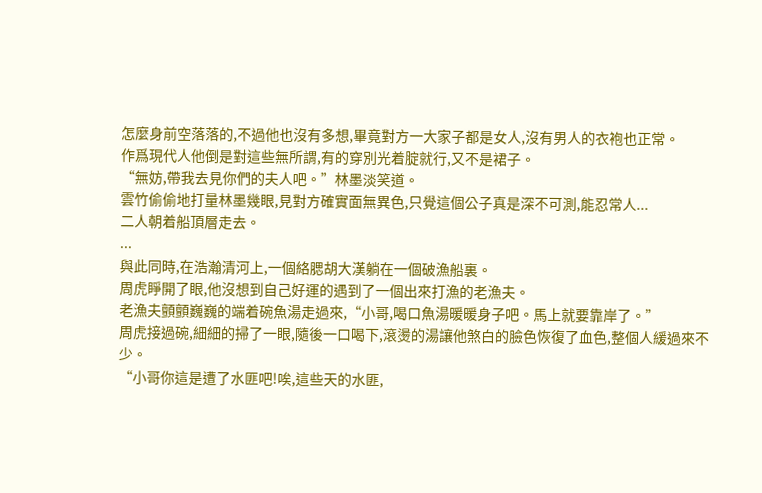怎麼身前空落落的,不過他也沒有多想,畢竟對方一大家子都是女人,沒有男人的衣袍也正常。
作爲現代人他倒是對這些無所謂,有的穿別光着腚就行,又不是裙子。
“無妨,帶我去見你們的夫人吧。”林墨淡笑道。
雲竹偷偷地打量林墨幾眼,見對方確實面無異色,只覺這個公子真是深不可測,能忍常人...
二人朝着船頂層走去。
...
與此同時,在浩瀚清河上,一個絡腮胡大漢躺在一個破漁船裏。
周虎睜開了眼,他沒想到自己好運的遇到了一個出來打漁的老漁夫。
老漁夫顫顫巍巍的端着碗魚湯走過來,“小哥,喝口魚湯暖暖身子吧。馬上就要靠岸了。”
周虎接過碗,細細的掃了一眼,隨後一口喝下,滾燙的湯讓他煞白的臉色恢復了血色,整個人緩過來不少。
“小哥你這是遭了水匪吧!唉,這些天的水匪,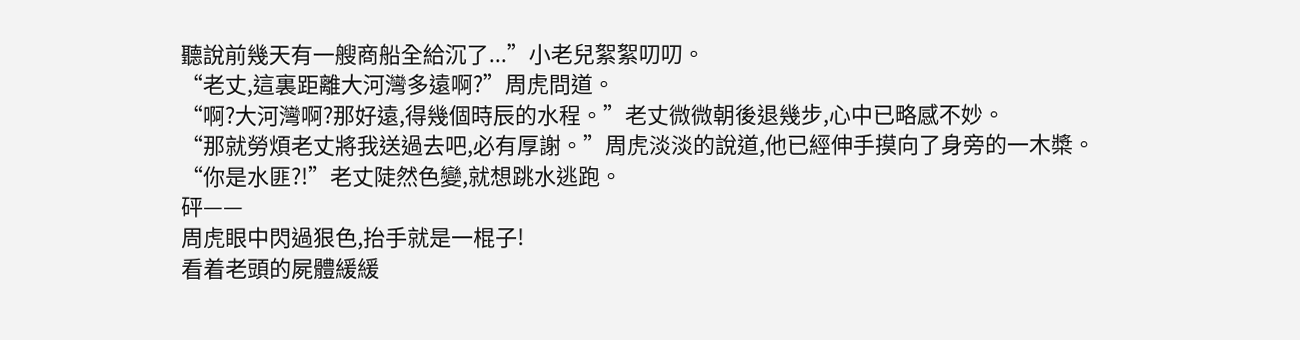聽說前幾天有一艘商船全給沉了...”小老兒絮絮叨叨。
“老丈,這裏距離大河灣多遠啊?”周虎問道。
“啊?大河灣啊?那好遠,得幾個時辰的水程。”老丈微微朝後退幾步,心中已略感不妙。
“那就勞煩老丈將我送過去吧,必有厚謝。”周虎淡淡的說道,他已經伸手摸向了身旁的一木槳。
“你是水匪?!”老丈陡然色變,就想跳水逃跑。
砰——
周虎眼中閃過狠色,抬手就是一棍子!
看着老頭的屍體緩緩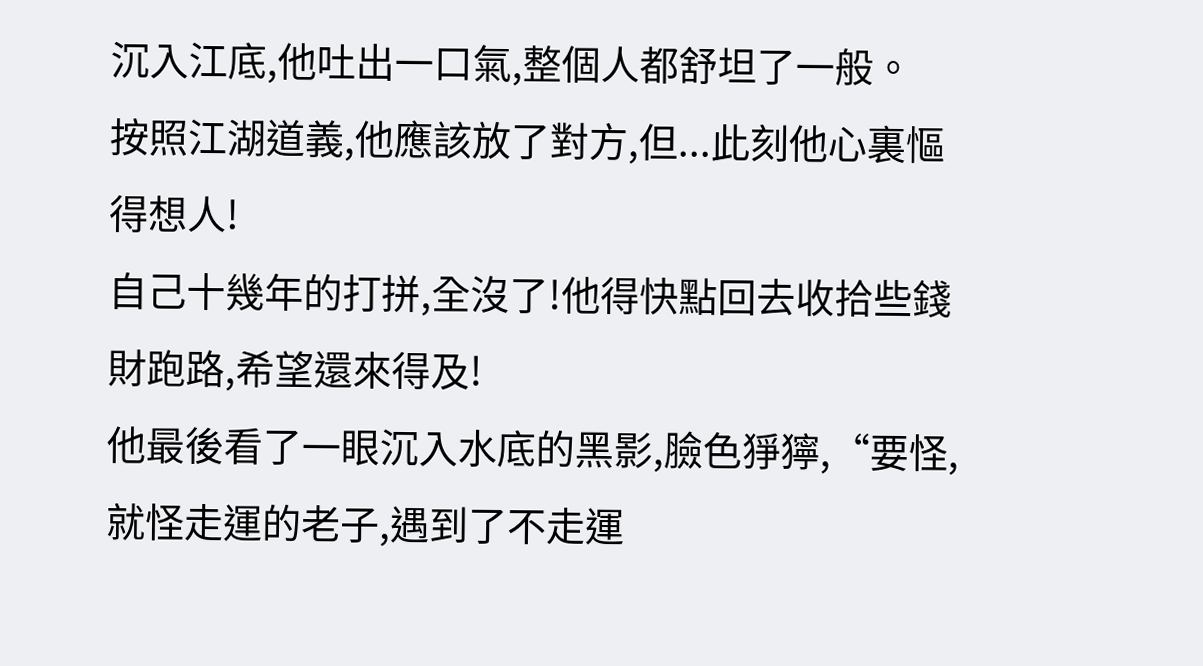沉入江底,他吐出一口氣,整個人都舒坦了一般。
按照江湖道義,他應該放了對方,但...此刻他心裏慪得想人!
自己十幾年的打拼,全沒了!他得快點回去收拾些錢財跑路,希望還來得及!
他最後看了一眼沉入水底的黑影,臉色猙獰,“要怪,就怪走運的老子,遇到了不走運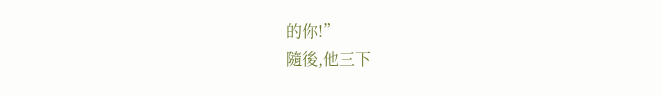的你!”
隨後,他三下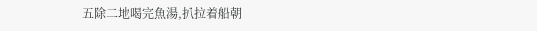五除二地喝完魚湯,扒拉着船朝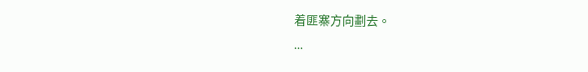着匪寨方向劃去。
...